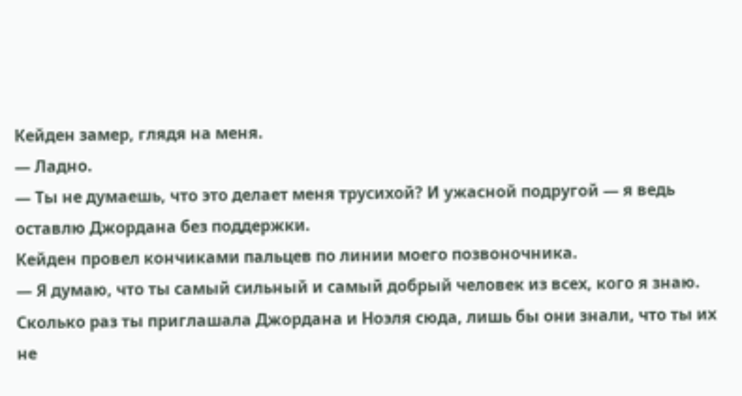Кейден замер, глядя на меня.
— Ладно.
— Ты не думаешь, что это делает меня трусихой? И ужасной подругой — я ведь оставлю Джордана без поддержки.
Кейден провел кончиками пальцев по линии моего позвоночника.
— Я думаю, что ты самый сильный и самый добрый человек из всех, кого я знаю. Сколько раз ты приглашала Джордана и Ноэля сюда, лишь бы они знали, что ты их не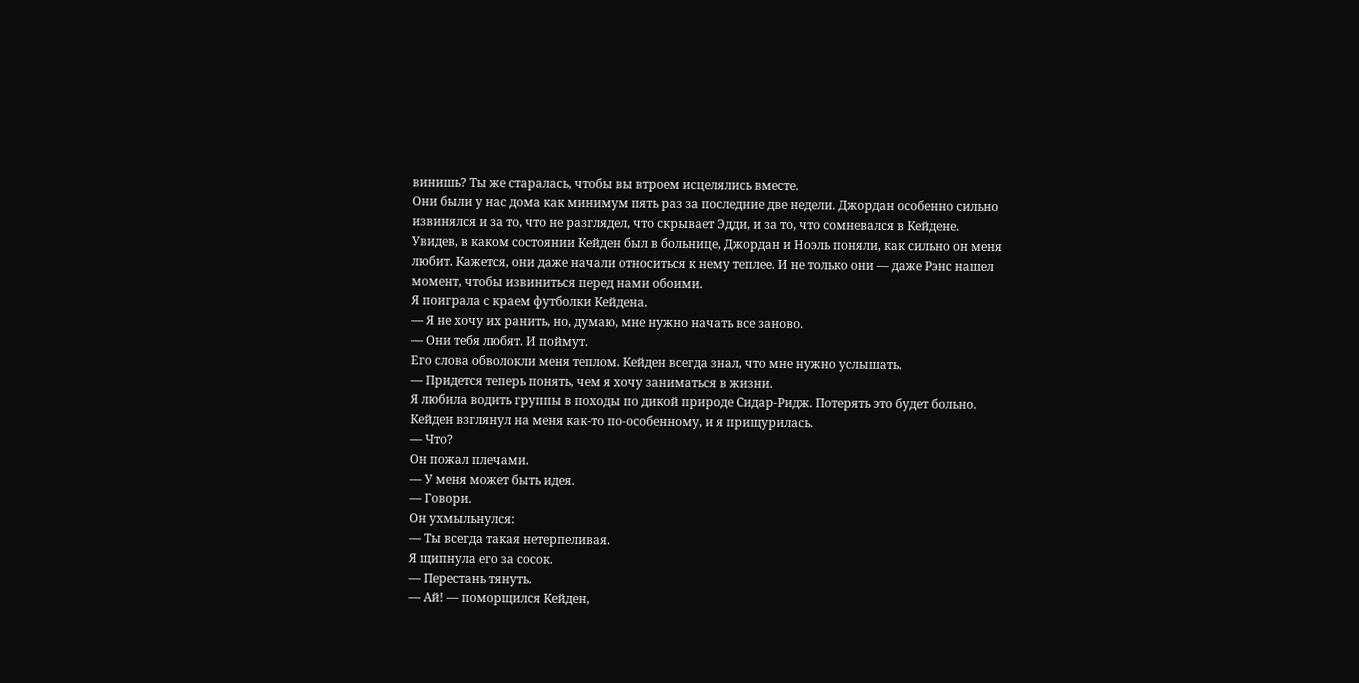винишь? Ты же старалась, чтобы вы втроем исцелялись вместе.
Они были у нас дома как минимум пять раз за последние две недели. Джордан особенно сильно извинялся и за то, что не разглядел, что скрывает Эдди, и за то, что сомневался в Кейдене. Увидев, в каком состоянии Кейден был в больнице, Джордан и Ноэль поняли, как сильно он меня любит. Кажется, они даже начали относиться к нему теплее. И не только они — даже Рэнс нашел момент, чтобы извиниться перед нами обоими.
Я поиграла с краем футболки Кейдена.
— Я не хочу их ранить, но, думаю, мне нужно начать все заново.
— Они тебя любят. И поймут.
Его слова обволокли меня теплом. Кейден всегда знал, что мне нужно услышать.
— Придется теперь понять, чем я хочу заниматься в жизни.
Я любила водить группы в походы по дикой природе Сидар-Ридж. Потерять это будет больно.
Кейден взглянул на меня как-то по-особенному, и я прищурилась.
— Что?
Он пожал плечами.
— У меня может быть идея.
— Говори.
Он ухмыльнулся:
— Ты всегда такая нетерпеливая.
Я щипнула его за сосок.
— Перестань тянуть.
— Ай! — поморщился Кейден,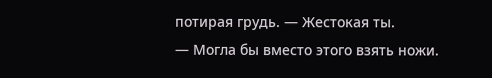потирая грудь. — Жестокая ты.
— Могла бы вместо этого взять ножи.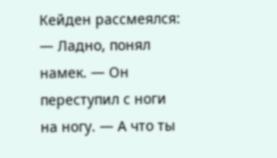Кейден рассмеялся:
— Ладно, понял намек. — Он переступил с ноги на ногу. — А что ты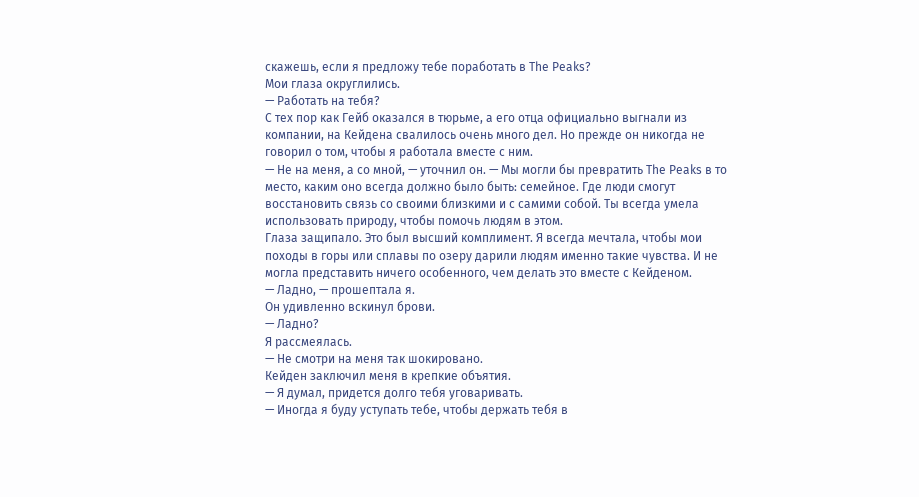скажешь, если я предложу тебе поработать в The Peaks?
Мои глаза округлились.
— Работать на тебя?
С тех пор как Гейб оказался в тюрьме, а его отца официально выгнали из компании, на Кейдена свалилось очень много дел. Но прежде он никогда не говорил о том, чтобы я работала вместе с ним.
— Не на меня, а со мной, — уточнил он. — Мы могли бы превратить The Peaks в то место, каким оно всегда должно было быть: семейное. Где люди смогут восстановить связь со своими близкими и с самими собой. Ты всегда умела использовать природу, чтобы помочь людям в этом.
Глаза защипало. Это был высший комплимент. Я всегда мечтала, чтобы мои походы в горы или сплавы по озеру дарили людям именно такие чувства. И не могла представить ничего особенного, чем делать это вместе с Кейденом.
— Ладно, — прошептала я.
Он удивленно вскинул брови.
— Ладно?
Я рассмеялась.
— Не смотри на меня так шокировано.
Кейден заключил меня в крепкие объятия.
— Я думал, придется долго тебя уговаривать.
— Иногда я буду уступать тебе, чтобы держать тебя в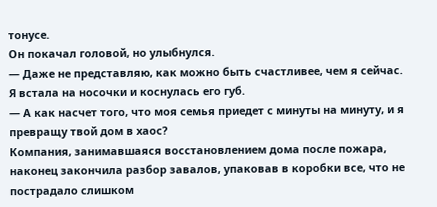тонусе.
Он покачал головой, но улыбнулся.
— Даже не представляю, как можно быть счастливее, чем я сейчас.
Я встала на носочки и коснулась его губ.
— А как насчет того, что моя семья приедет с минуты на минуту, и я превращу твой дом в хаос?
Компания, занимавшаяся восстановлением дома после пожара, наконец закончила разбор завалов, упаковав в коробки все, что не пострадало слишком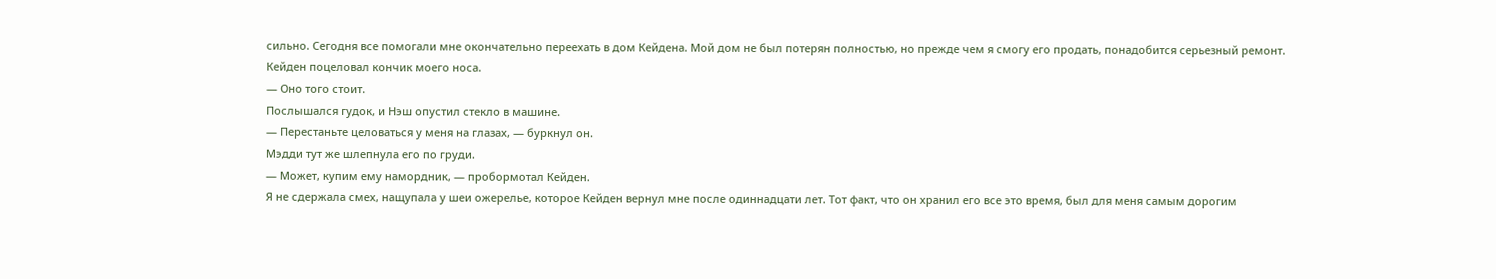сильно. Сегодня все помогали мне окончательно переехать в дом Кейдена. Мой дом не был потерян полностью, но прежде чем я смогу его продать, понадобится серьезный ремонт.
Кейден поцеловал кончик моего носа.
— Оно того стоит.
Послышался гудок, и Нэш опустил стекло в машине.
— Перестаньте целоваться у меня на глазах, — буркнул он.
Мэдди тут же шлепнула его по груди.
— Может, купим ему намордник, — пробормотал Кейден.
Я не сдержала смех, нащупала у шеи ожерелье, которое Кейден вернул мне после одиннадцати лет. Тот факт, что он хранил его все это время, был для меня самым дорогим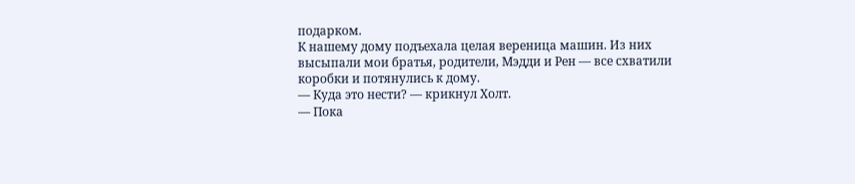подарком.
К нашему дому подъехала целая вереница машин. Из них высыпали мои братья, родители, Мэдди и Рен — все схватили коробки и потянулись к дому.
— Куда это нести? — крикнул Холт.
— Пока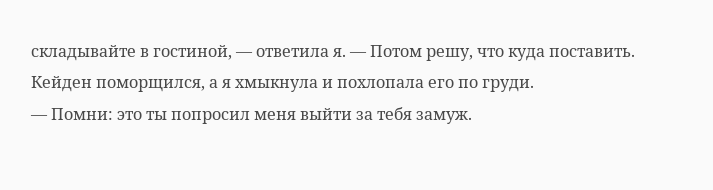складывайте в гостиной, — ответила я. — Потом решу, что куда поставить.
Кейден поморщился, а я хмыкнула и похлопала его по груди.
— Помни: это ты попросил меня выйти за тебя замуж.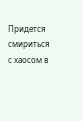Придется смириться с хаосом в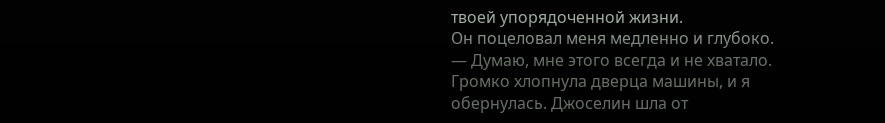твоей упорядоченной жизни.
Он поцеловал меня медленно и глубоко.
— Думаю, мне этого всегда и не хватало.
Громко хлопнула дверца машины, и я обернулась. Джоселин шла от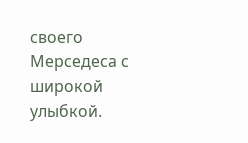своего Мерседеса с широкой улыбкой.